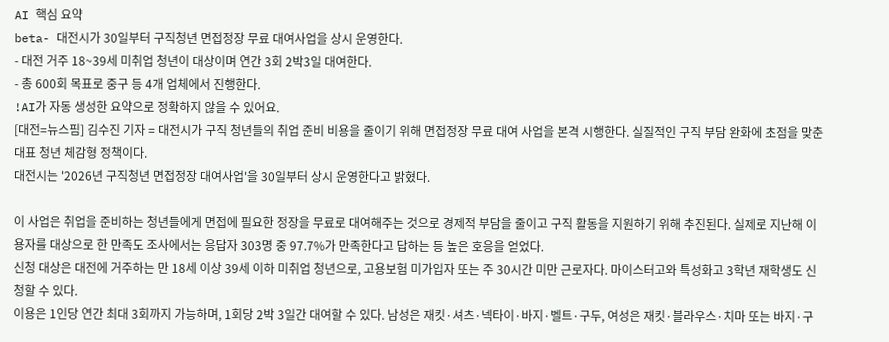AI 핵심 요약
beta- 대전시가 30일부터 구직청년 면접정장 무료 대여사업을 상시 운영한다.
- 대전 거주 18~39세 미취업 청년이 대상이며 연간 3회 2박3일 대여한다.
- 총 600회 목표로 중구 등 4개 업체에서 진행한다.
!AI가 자동 생성한 요약으로 정확하지 않을 수 있어요.
[대전=뉴스핌] 김수진 기자 = 대전시가 구직 청년들의 취업 준비 비용을 줄이기 위해 면접정장 무료 대여 사업을 본격 시행한다. 실질적인 구직 부담 완화에 초점을 맞춘 대표 청년 체감형 정책이다.
대전시는 '2026년 구직청년 면접정장 대여사업'을 30일부터 상시 운영한다고 밝혔다.

이 사업은 취업을 준비하는 청년들에게 면접에 필요한 정장을 무료로 대여해주는 것으로 경제적 부담을 줄이고 구직 활동을 지원하기 위해 추진된다. 실제로 지난해 이용자를 대상으로 한 만족도 조사에서는 응답자 303명 중 97.7%가 만족한다고 답하는 등 높은 호응을 얻었다.
신청 대상은 대전에 거주하는 만 18세 이상 39세 이하 미취업 청년으로, 고용보험 미가입자 또는 주 30시간 미만 근로자다. 마이스터고와 특성화고 3학년 재학생도 신청할 수 있다.
이용은 1인당 연간 최대 3회까지 가능하며, 1회당 2박 3일간 대여할 수 있다. 남성은 재킷·셔츠·넥타이·바지·벨트·구두, 여성은 재킷·블라우스·치마 또는 바지·구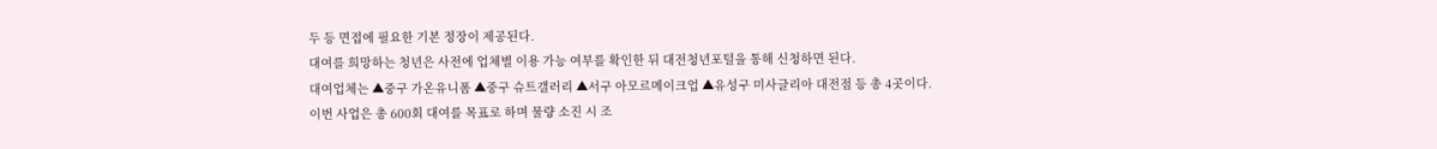두 등 면접에 필요한 기본 정장이 제공된다.
대여를 희망하는 청년은 사전에 업체별 이용 가능 여부를 확인한 뒤 대전청년포털을 통해 신청하면 된다.
대여업체는 ▲중구 가온유니폼 ▲중구 슈트갤러리 ▲서구 아모르메이크업 ▲유성구 미사글리아 대전점 등 총 4곳이다.
이번 사업은 총 600회 대여를 목표로 하며 물량 소진 시 조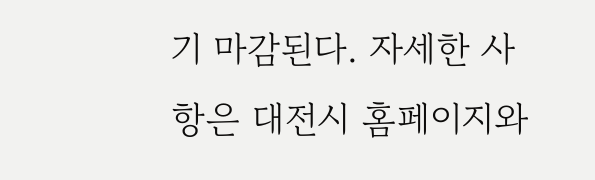기 마감된다. 자세한 사항은 대전시 홈페이지와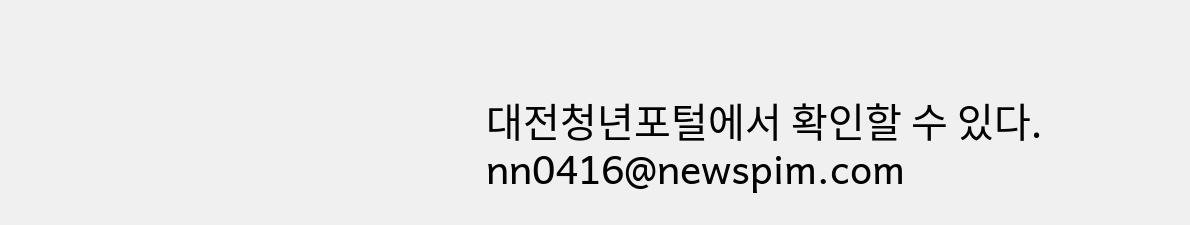대전청년포털에서 확인할 수 있다.
nn0416@newspim.com